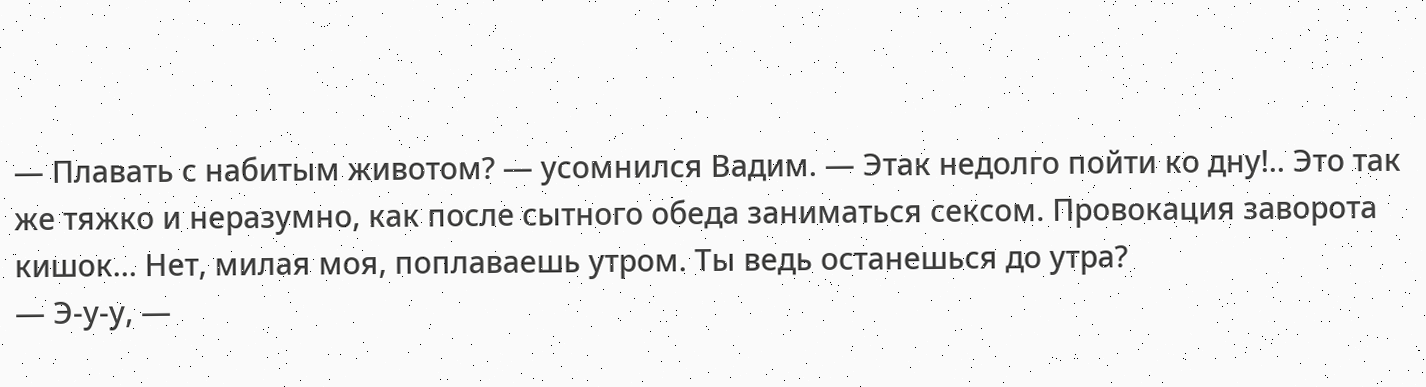— Плавать с набитым животом? — усомнился Вадим. — Этак недолго пойти ко дну!.. Это так же тяжко и неразумно, как после сытного обеда заниматься сексом. Провокация заворота кишок… Нет, милая моя, поплаваешь утром. Ты ведь останешься до утра?
— Э-у-у, —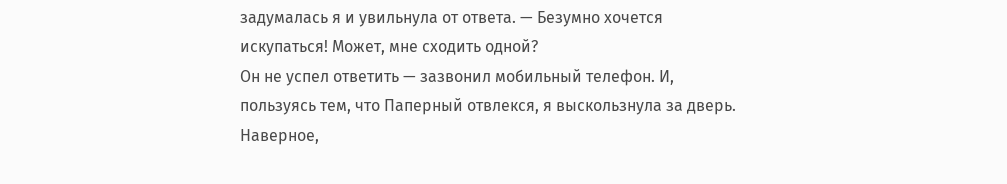задумалась я и увильнула от ответа. — Безумно хочется искупаться! Может, мне сходить одной?
Он не успел ответить — зазвонил мобильный телефон. И, пользуясь тем, что Паперный отвлекся, я выскользнула за дверь. Наверное,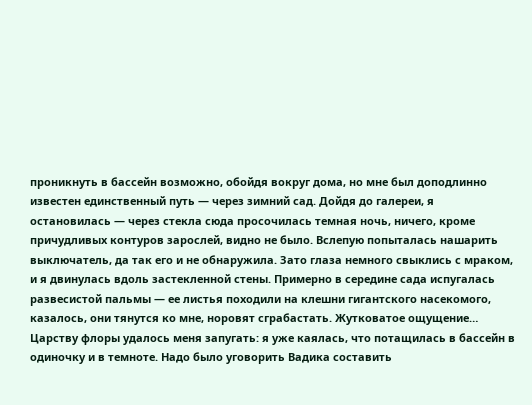проникнуть в бассейн возможно, обойдя вокруг дома, но мне был доподлинно известен единственный путь — через зимний сад. Дойдя до галереи, я остановилась — через стекла сюда просочилась темная ночь, ничего, кроме причудливых контуров зарослей, видно не было. Вслепую попыталась нашарить выключатель, да так его и не обнаружила. Зато глаза немного свыклись с мраком, и я двинулась вдоль застекленной стены. Примерно в середине сада испугалась развесистой пальмы — ее листья походили на клешни гигантского насекомого, казалось, они тянутся ко мне, норовят сграбастать. Жутковатое ощущение… Царству флоры удалось меня запугать: я уже каялась, что потащилась в бассейн в одиночку и в темноте. Надо было уговорить Вадика составить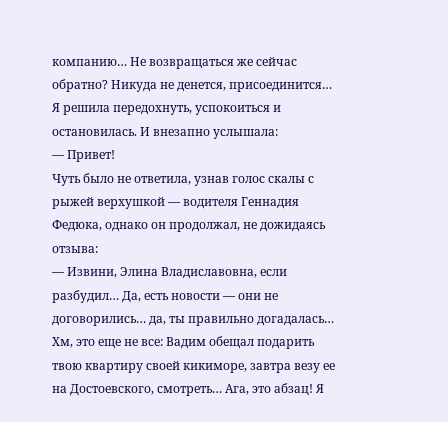компанию… Не возвращаться же сейчас обратно? Никуда не денется, присоединится… Я решила передохнуть, успокоиться и остановилась. И внезапно услышала:
— Привет!
Чуть было не ответила, узнав голос скалы с рыжей верхушкой — водителя Геннадия Федюка, однако он продолжал, не дожидаясь отзыва:
— Извини, Элина Владиславовна, если разбудил… Да, есть новости — они не договорились… да, ты правильно догадалась… Хм, это еще не все: Вадим обещал подарить твою квартиру своей кикиморе, завтра везу ее на Достоевского, смотреть… Ага, это абзац! Я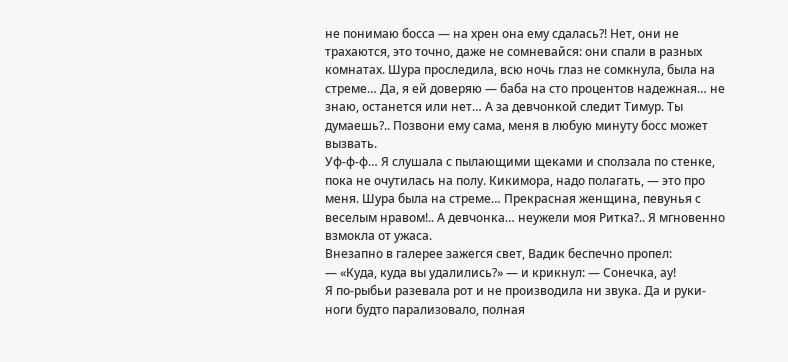не понимаю босса — на хрен она ему сдалась?! Нет, они не трахаются, это точно, даже не сомневайся: они спали в разных комнатах. Шура проследила, всю ночь глаз не сомкнула, была на стреме… Да, я ей доверяю — баба на сто процентов надежная… не знаю, останется или нет… А за девчонкой следит Тимур. Ты думаешь?.. Позвони ему сама, меня в любую минуту босс может вызвать.
Уф-ф-ф… Я слушала с пылающими щеками и сползала по стенке, пока не очутилась на полу. Кикимора, надо полагать, — это про меня. Шура была на стреме… Прекрасная женщина, певунья с веселым нравом!.. А девчонка… неужели моя Ритка?.. Я мгновенно взмокла от ужаса.
Внезапно в галерее зажегся свет, Вадик беспечно пропел:
— «Куда, куда вы удалились?» — и крикнул: — Сонечка, ау!
Я по-рыбьи разевала рот и не производила ни звука. Да и руки-ноги будто парализовало, полная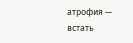атрофия — встать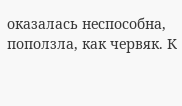оказалась неспособна, поползла, как червяк. К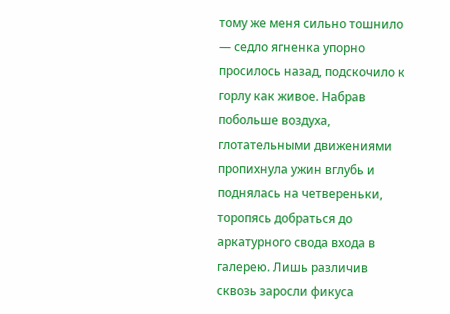тому же меня сильно тошнило — седло ягненка упорно просилось назад, подскочило к горлу как живое. Набрав побольше воздуха, глотательными движениями пропихнула ужин вглубь и поднялась на четвереньки, торопясь добраться до аркатурного свода входа в галерею. Лишь различив сквозь заросли фикуса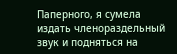Паперного, я сумела издать членораздельный звук и подняться на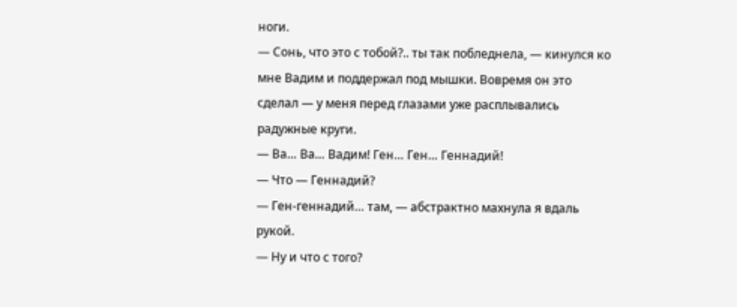ноги.
— Сонь, что это с тобой?.. ты так побледнела, — кинулся ко мне Вадим и поддержал под мышки. Вовремя он это сделал — у меня перед глазами уже расплывались радужные круги.
— Ва… Ва… Вадим! Ген… Ген… Геннадий!
— Что — Геннадий?
— Ген-геннадий… там, — абстрактно махнула я вдаль рукой.
— Ну и что с того?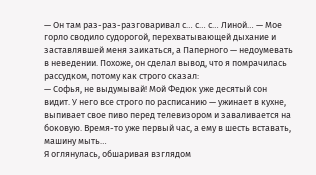— Он там раз-раз-разговаривал с… с… с… Линой… — Мое горло сводило судорогой, перехватывающей дыхание и заставлявшей меня заикаться, а Паперного — недоумевать в неведении. Похоже, он сделал вывод, что я помрачилась рассудком, потому как строго сказал:
— Софья, не выдумывай! Мой Федюк уже десятый сон видит. У него все строго по расписанию — ужинает в кухне, выпивает свое пиво перед телевизором и заваливается на боковую. Время-то уже первый час, а ему в шесть вставать, машину мыть…
Я оглянулась, обшаривая взглядом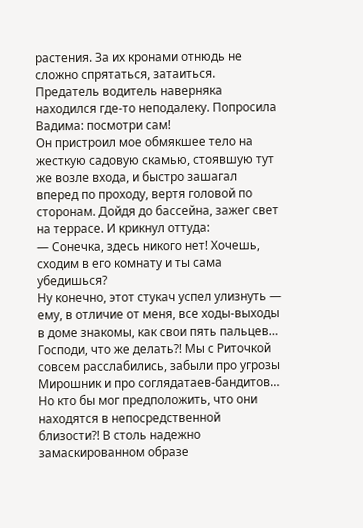растения. За их кронами отнюдь не сложно спрятаться, затаиться. Предатель водитель наверняка находился где-то неподалеку. Попросила Вадима: посмотри сам!
Он пристроил мое обмякшее тело на жесткую садовую скамью, стоявшую тут же возле входа, и быстро зашагал вперед по проходу, вертя головой по сторонам. Дойдя до бассейна, зажег свет на террасе. И крикнул оттуда:
— Сонечка, здесь никого нет! Хочешь, сходим в его комнату и ты сама убедишься?
Ну конечно, этот стукач успел улизнуть — ему, в отличие от меня, все ходы-выходы в доме знакомы, как свои пять пальцев…
Господи, что же делать?! Мы с Риточкой совсем расслабились, забыли про угрозы Мирошник и про соглядатаев-бандитов… Но кто бы мог предположить, что они находятся в непосредственной близости?! В столь надежно замаскированном образе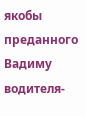якобы преданного Вадиму водителя-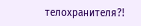телохранителя?!